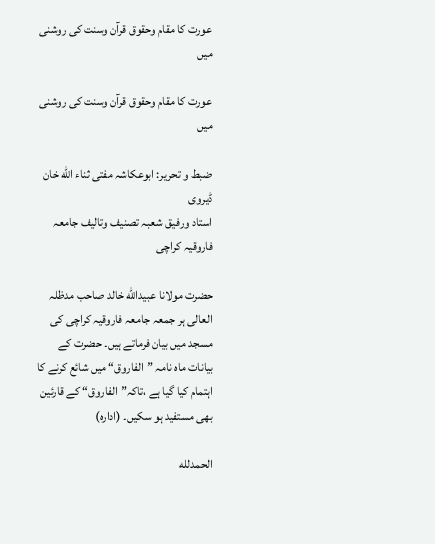عورت کا مقام وحقوق قرآن وسنت کی روشنی میں

عورت کا مقام وحقوق قرآن وسنت کی روشنی میں

ضبط و تحریر: ابوعکاشہ مفتی ثناء الله خان ڈیروی
استاد ورفیق شعبہ تصنیف وتالیف جامعہ فاروقیہ کراچی

حضرت مولانا عبیدالله خالد صاحب مدظلہ العالی ہر جمعہ جامعہ فاروقیہ کراچی کی مسجد میں بیان فرماتے ہیں۔ حضرت کے بیانات ماہ نامہ ”الفاروق“ میں شائع کرنے کا اہتمام کیا گیا ہے ،تاکہ”الفاروق“ کے قارئین بھی مستفید ہو سکیں۔ (ادارہ)

الحمدلله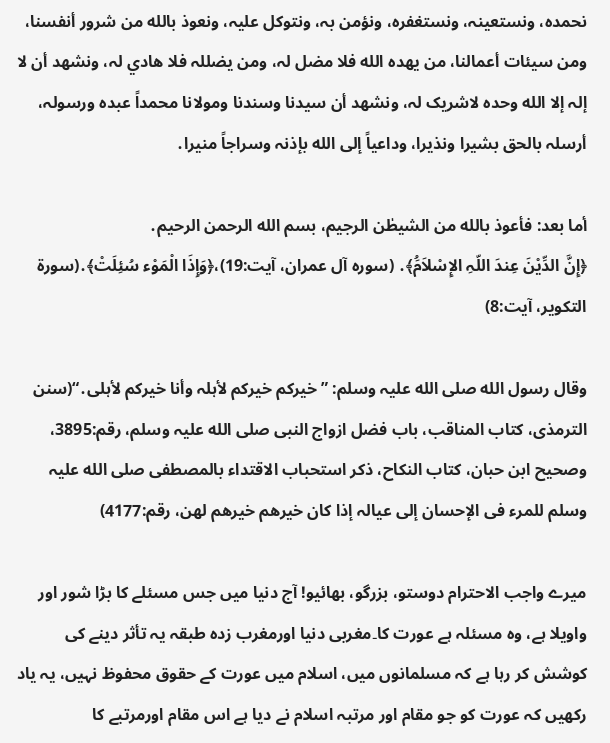نحمدہ، ونستعینہ، ونستغفرہ، ونؤمن بہ، ونتوکل علیہ، ونعوذ بالله من شرور أنفسنا، ومن سیئات أعمالنا، من یھدہ الله فلا مضل لہ، ومن یضللہ فلا ھادي لہ، ونشھد أن لا إلہ إلا الله وحدہ لاشریک لہ، ونشھد أن سیدنا وسندنا ومولانا محمداً عبدہ ورسولہ، أرسلہ بالحق بشیرا ونذیرا، وداعیاً إلی الله بإذنہ وسراجاً منیرا․

أما بعد: فأعوذ بالله من الشیطٰن الرجیم، بسم الله الرحمن الرحیم․
﴿إِنَّ الدِّیْنَ عِندَ اللّہِ الإِسْلاَمَُ﴾․ (سورہ آل عمران، آیت:19)،﴿وَإِذَا الْمَوْء سُئِلَتْ﴾․(سورة التکویر، آیت:8)

وقال رسول الله صلی الله علیہ وسلم: ”خیرکم خیرکم لأہلہ وأنا خیرکم لأہلی․“(سنن الترمذی، کتاب المناقب، باب فضل ازواج النبی صلی الله علیہ وسلم، رقم:3895، وصحیح ابن حبان، کتاب النکاح، ذکر استحباب الاقتداء بالمصطفی صلی الله علیہ وسلم للمرء فی الإحسان إلی عیالہ إذا کان خیرھم خیرھم لھن، رقم:4177)

میرے واجب الاحترام دوستو، بزرگو، بھائیو! آج دنیا میں جس مسئلے کا بڑا شور اور واویلا ہے، وہ مسئلہ ہے عورت کا۔مغربی دنیا اورمغرب زدہ طبقہ یہ تأثر دینے کی کوشش کر رہا ہے کہ مسلمانوں میں، اسلام میں عورت کے حقوق محفوظ نہیں، یہ یاد رکھیں کہ عورت کو جو مقام اور مرتبہ اسلام نے دیا ہے اس مقام اورمرتبے کا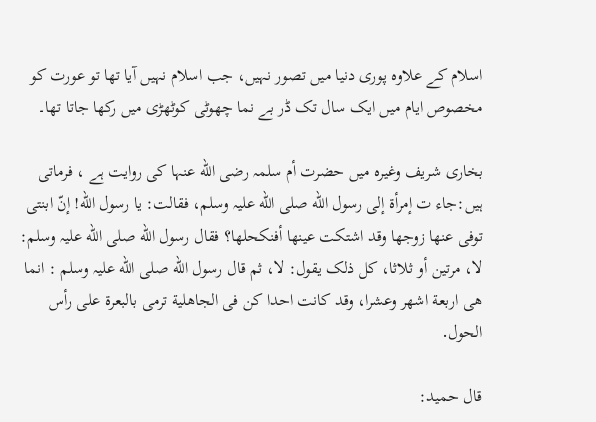اسلام کے علاوہ پوری دنیا میں تصور نہیں، جب اسلام نہیں آیا تھا تو عورت کو مخصوص ایام میں ایک سال تک ڈر بے نما چھوٹی کوٹھڑی میں رکھا جاتا تھا۔

بخاری شریف وغیرہ میں حضرت أم سلمہ رضی الله عنہا کی روایت ہے ، فرماتی ہیں:جاء ت إمرأة إلی رسول الله صلی الله علیہ وسلم، فقالت: یا رسول الله! إنّ ابنتی توفی عنھا زوجھا وقد اشتکت عینھا أفنکحلھا؟ فقال رسول الله صلی الله علیہ وسلم: لا، مرتین أو ثلاثا، کل ذلک یقول: لا، ثم قال رسول الله صلی الله علیہ وسلم : انما ھی اربعة اشھر وعشرا، وقد کانت احدا کن فی الجاھلیة ترمی بالبعرة علی رأس الحول․

قال حمید: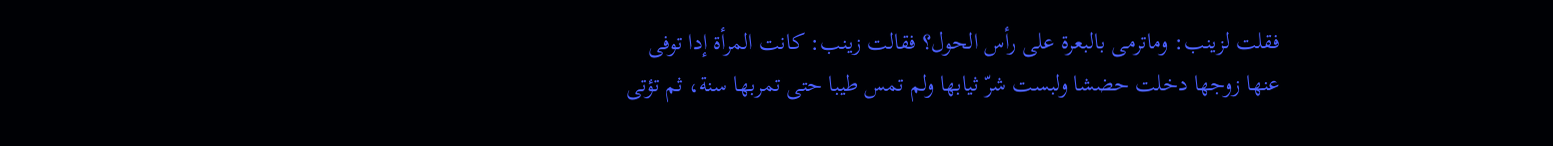فقلت لزینب: وماترمی بالبعرة علی رأس الحول؟ فقالت زینب: کانت المرأة إدا توفی عنھا زوجھا دخلت حضشا ولبست شرّ ثیابھا ولم تمس طیبا حتی تمربھا سنة، ثم تؤتی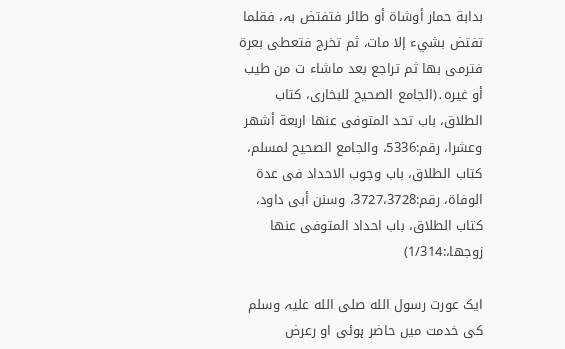بدابة حمار أوشاة أو طائر فتفتض بہ، فقلما تفتض بشيء إلا مات، ثم تخرج فتعطی بعرة فترمی بھا ثم تراجع بعد ماشاء ت من طیب أو غیرہ․(الجامع الصحیح للبخاری، کتاب الطلاق، باب تحد المتوفی عنھا اربعة أشھر وعشرا، رقم:5336، والجامع الصحیح لمسلم، کتاب الطلاق، باب وجوب الاحداد فی عدة الوفاة، رقم:3727،3728، وسنن أبی داود، کتاب الطلاق، باب احداد المتوفی عنھا زوجھا،:1/314)

ایک عورت رسول الله صلی الله علیہ وسلم کی خدمت میں حاضر ہوئی او رعرض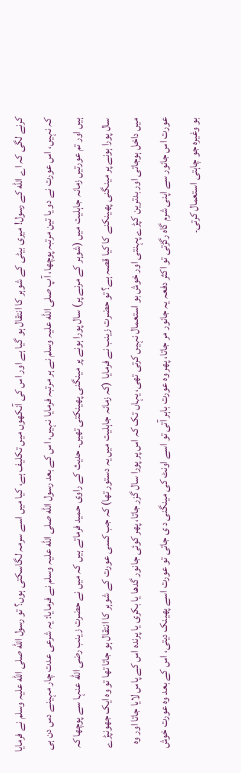کرنے لگی کہ اے الله کے رسول! میری بیٹی کے شوہر کا انتقال ہو گیا ہے اور اس کی آنکھوں میں تکلیف ہے، کیا میں اسے سرمہ لگاسکتی ہوں؟ تو رسول الله صلی الله علیہ وسلم نے فرمایا کہ نہیں، اس عورت نے دو یا تین مرتبہ پوچھا، آپ صلی الله علیہ وسلم نے ہر مرتبہ فرمایا نہیں، اس کے بعد رسول الله صلی الله علیہ وسلم نے فرمایا: یہ شرعی عدت چار مہینے دس دن ہی ہیں اور تم عورتیں زمانہ جاہلیت میں (شوہر کے مرنے پر) سال پورا ہونے پر مینگنی پھینکتی تھیں۔ حدیث کے راوی حمید فرماتے ہیں کہ میں نے حضرت زینب رضی الله عنہا سے پوچھا کہ سال پورا ہونے پر مینگنی پھینکنے کا کیا قصہ ہے؟ تو حضرت زینب نے فرمایا (کہ زمانہ جاہلیت میں یہ دستور تھا) کہ جب کسی عورت کے شوہر کا انتقال ہو جاتا تھا تو وہ ایک جھونپڑے میں داخل ہوجاتی اور بدترین کپڑے پہنتی اور خوش بو استعمال نہیں کرتی تھی، یہاں تک کہ اس پر پورا سال گزر جاتا، پھر کوئی جانور گدھا یا بکری یا پرندہ اس کے پاس لایا جاتا اور وہ عورت اس جانور سے اپنی شرم گاہ رگڑتی تو اکثر دفعہ یہ جانور مر جاتا، پھر وہ عورت باہر آتی تو اسے اونٹ کی مینگنی د ی جاتی تو عورت اسے پھینک دیتی، اس کے بعد وہ عورت خوش بو وغیرہ جو چاہتی استعمال کرتی۔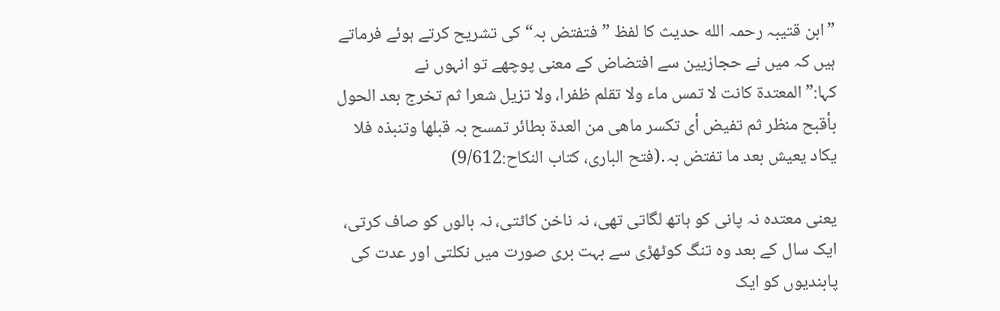”ابن قتیبہ رحمہ الله حدیث کا لفظ ”فتفتض بہ“ کی تشریح کرتے ہوئے فرماتے ہیں کہ میں نے حجازیین سے افتضاض کے معنی پوچھے تو انہوں نے کہا:”المعتدة کانت لا تمس ماء ولا تقلم ظفرا، ولا تزیل شعرا ثم تخرج بعد الحول بأقبح منظر ثم تفیض أی تکسر ماھی من العدة بطائر تمسح بہ قبلھا وتنبذہ فلا یکاد یعیش بعد ما تفتض بہ․(فتح الباری، کتاب النکاح:9/612)

یعنی معتدہ نہ پانی کو ہاتھ لگاتی تھی، نہ ناخن کاٹتی، نہ بالوں کو صاف کرتی، ایک سال کے بعد وہ تنگ کوٹھڑی سے بہت بری صورت میں نکلتی اور عدت کی پابندیوں کو ایک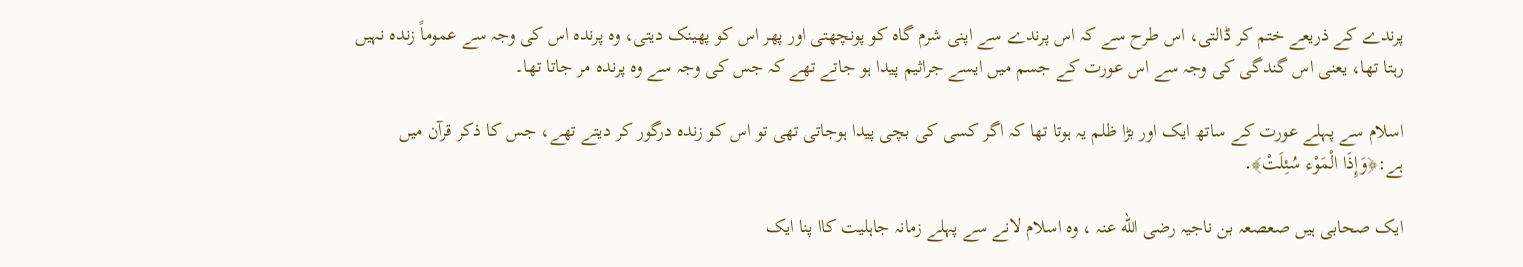پرندے کے ذریعے ختم کر ڈالتی، اس طرح سے کہ اس پرندے سے اپنی شرم گاہ کو پونچھتی اور پھر اس کو پھینک دیتی، وہ پرندہ اس کی وجہ سے عموماً زندہ نہیں رہتا تھا، یعنی اس گندگی کی وجہ سے اس عورت کے جسم میں ایسے جراثیم پیدا ہو جاتے تھے کہ جس کی وجہ سے وہ پرندہ مر جاتا تھا۔

اسلام سے پہلے عورت کے ساتھ ایک اور بڑا ظلم یہ ہوتا تھا کہ اگر کسی کی بچی پیدا ہوجاتی تھی تو اس کو زندہ درگور کر دیتے تھے، جس کا ذکر قرآن میں ہے:﴿وَإِذَا الْمَوْء سُئِلَتْ﴾․

ایک صحابی ہیں صعصعہ بن ناجیہ رضی الله عنہ ، وہ اسلام لانے سے پہلے زمانہ جاہلیت کاا پنا ایک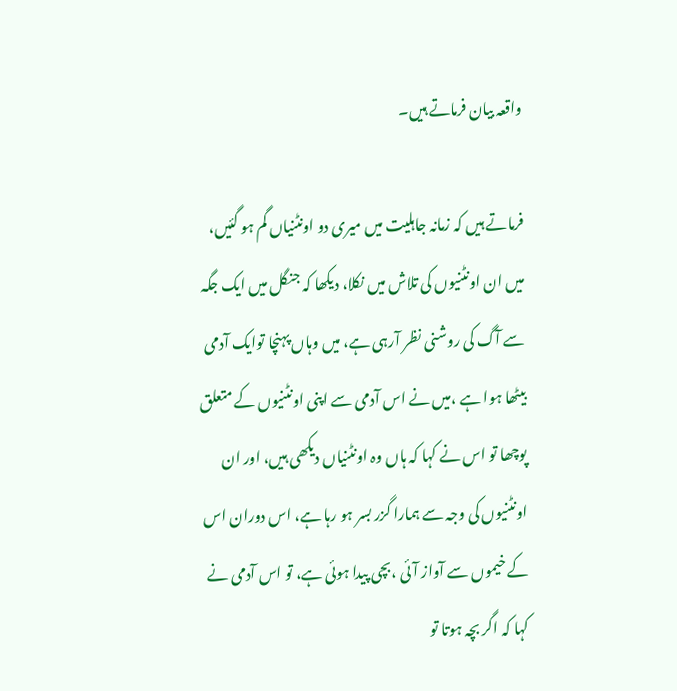واقعہ بیان فرماتے ہیں۔

فرماتے ہیں کہ زمانہ جاہلیت میں میری دو اونٹنیاں گم ہو گئیں، میں ان اونٹنیوں کی تلاش میں نکلا، دیکھا کہ جنگل میں ایک جگہ سے آگ کی روشنی نظر آرہی ہے، میں وہاں پہنچا توایک آدمی بیٹھا ہوا ہے ،میں نے اس آدمی سے اپنی اونٹنیوں کے متعلق پوچھا تو اس نے کہا کہ ہاں وہ اونٹنیاں دیکھی ہیں، اور ان اونٹنیوں کی وجہ سے ہمارا گزر بسر ہو رہا ہے، اس دوران اس کے خیموں سے آواز آئی ،بچی پیدا ہوئی ہے، تو اس آدمی نے کہا کہ اگر بچہ ہوتا تو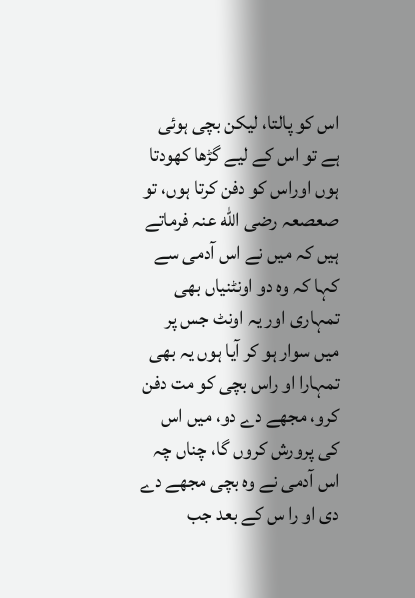اس کو پالتا، لیکن بچی ہوئی ہے تو اس کے لیے گڑھا کھودتا ہوں اوراس کو دفن کرتا ہوں، تو صعصعہ رضی الله عنہ فرماتے ہیں کہ میں نے اس آدمی سے کہا کہ وہ دو اونٹنیاں بھی تمہاری اور یہ اونٹ جس پر میں سوار ہو کر آیا ہوں یہ بھی تمہارا او راس بچی کو مت دفن کرو، مجھے دے دو، میں اس کی پرورش کروں گا، چناں چہ اس آدمی نے وہ بچی مجھے دے دی او را س کے بعد جب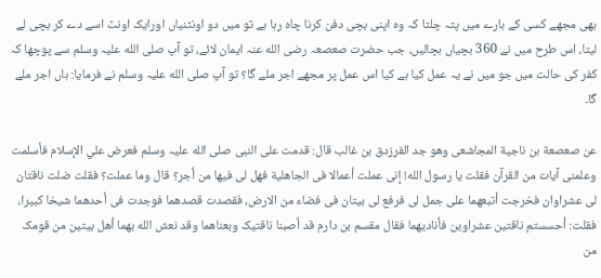بھی مجھے کسی کے بارے میں پتہ چلتا کہ وہ اپنی بچی دفن کرنا چاہ رہا ہے تو میں دو اونٹنیاں اورایک اونٹ اسے دے کر بچی لے لیتا، اس طرح میں نے 360 بچیاں بچالیں، جب حضرت صعصعہ رضی الله عنہ ایمان لائے، تو آپ صلی الله علیہ وسلم سے پوچھا کہ کفر کی حالت میں جو میں نے یہ عمل کیا ہے کیا اس عمل پر مجھے اجر ملے گا؟ تو آپ صلی الله علیہ وسلم نے فرمایا: ہاں اجر ملے گا۔

عن صعصعة بن ناجیة المجاشعی وھو جد الفرزدق بن غالب قال: قدمت علی النبی صلی الله علیہ وسلم فعرض علي الإسلام فأسلمت وعلمنی آیات من القرآن فقلت یا رسول الله! إنی عملت أعمالا فی الجاھلیة فھل لی فیھا من أجر؟ قال وما عملت؟ فقلت ضلت ناقتان لی عشراوان فخرجت أتبعھما علی جمل لی فرفع لی بیتان فی فضاء من الارض، فقصدت قصدھما فوجدت فی أحدھما شیخا کبیرا، فقلت: أحسستم ناقتین عشراوین فأنادیھما فقال مقسم بن دارم قد أصبنا ناقتیک وبعناھما وقد نعش الله بھما أھل بیتین من قومک من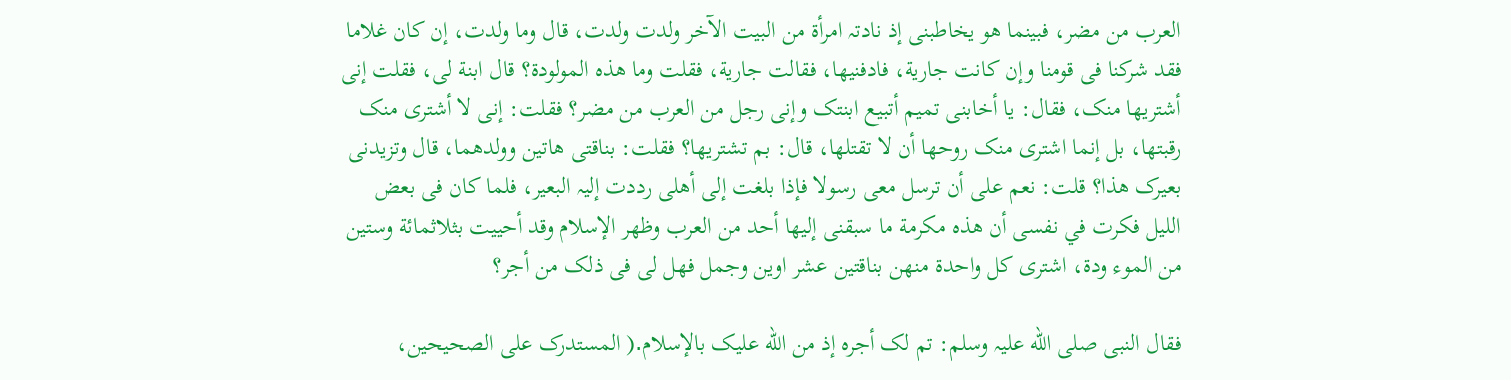العرب من مضر، فبینما ھو یخاطبنی إذ نادتہ امرأة من البیت الآخر ولدت ولدت، قال وما ولدت، إن کان غلاما فقد شرکنا فی قومنا وإن کانت جاریة، فادفنیھا، فقالت جاریة، فقلت وما ھذہ المولودة؟ قال ابنة لی، فقلت إنی أشتریھا منک، فقال: یا أخابنی تمیم أتبیع ابنتک وإنی رجل من العرب من مضر؟ فقلت: إنی لا أشتری منک رقبتھا، بل إنما اشتری منک روحھا أن لا تقتلھا، قال: بم تشتریھا؟ فقلت: بناقتی ھاتین وولدھما، قال وتزیدنی بعیرک ھذا؟ قلت: نعم علی أن ترسل معی رسولا فإذا بلغت إلی أھلی رددت إلیہ البعیر، فلما کان فی بعض اللیل فکرت في نفسی أن ھذہ مکرمة ما سبقنی إلیھا أحد من العرب وظھر الإسلام وقد أحییت بثلاثمائة وستین من الموء ودة، اشتری کل واحدة منھن بناقتین عشر اوین وجمل فھل لی فی ذلک من أجر؟

فقال النبی صلی الله علیہ وسلم: تم لک أجرہ إذ من الله علیک بالإسلام․( المستدرک علی الصحیحین،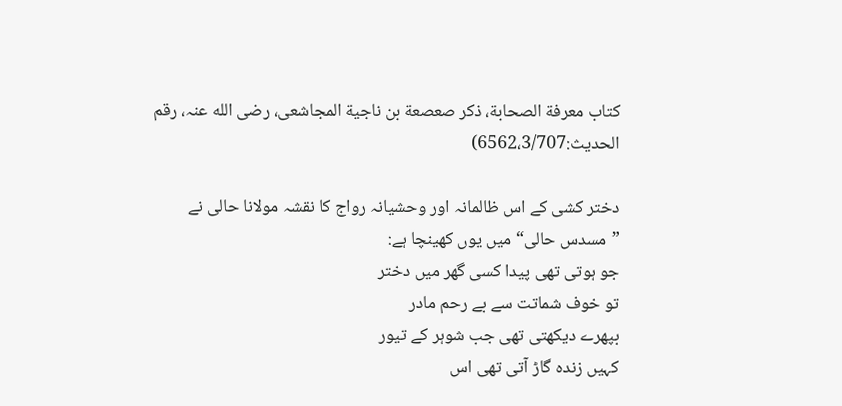کتاب معرفة الصحابة، ذکر صعصعة بن ناجیة المجاشعی، رضی الله عنہ، رقم الحدیث:6562،3/707)

دختر کشی کے اس ظالمانہ اور وحشیانہ رواج کا نقشہ مولانا حالی نے ”مسدس حالی“ میں یوں کھینچا ہے:
جو ہوتی تھی پیدا کسی گھر میں دختر
تو خوف شماتت سے بے رحم مادر
بپھرے دیکھتی تھی جب شوہر کے تیور
کہیں زندہ گاڑ آتی تھی اس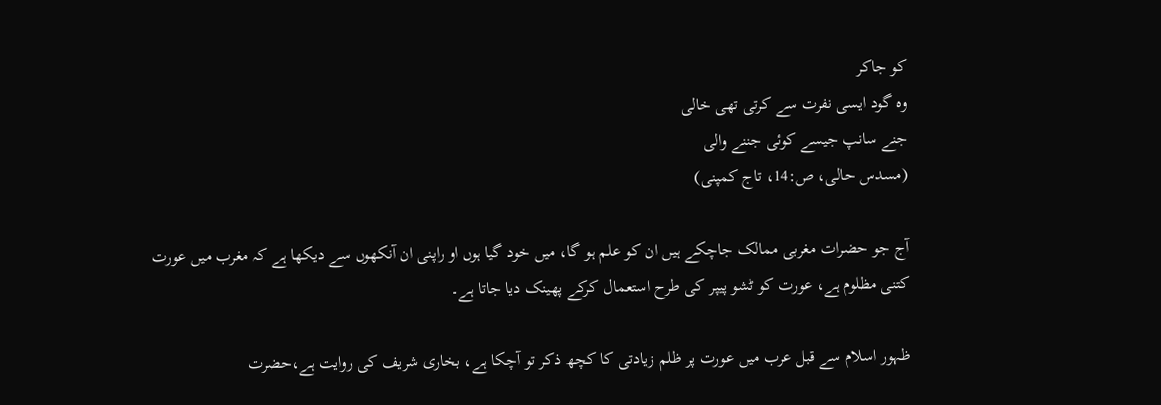کو جاکر
وہ گود ایسی نفرت سے کرتی تھی خالی
جنے سانپ جیسے کوئی جننے والی
(مسدس حالی، ص:14، تاج کمپنی)

آج جو حضرات مغربی ممالک جاچکے ہیں ان کو علم ہو گا، میں خود گیا ہوں او راپنی ان آنکھوں سے دیکھا ہے کہ مغرب میں عورت کتنی مظلوم ہے، عورت کو ٹشو پیپر کی طرح استعمال کرکے پھینک دیا جاتا ہے۔

ظہور اسلام سے قبل عرب میں عورت پر ظلم زیادتی کا کچھ ذکر تو آچکا ہے، بخاری شریف کی روایت ہے،حضرت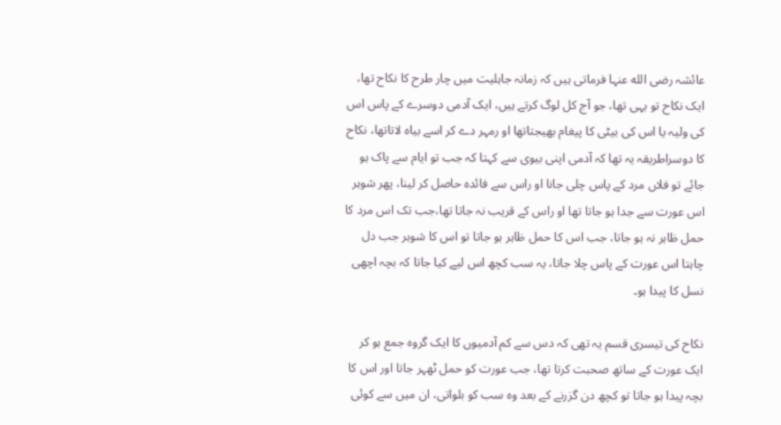عائشہ رضی الله عنہا فرماتی ہیں کہ زمانہ جاہلیت میں چار طرح کا نکاح تھا، ایک نکاح تو یہی تھا، جو آج کل لوگ کرتے ہیں، ایک آدمی دوسرے کے پاس اس کی ولیہ یا اس کی بیٹی کا پیغام بھیجتاتھا او رمہر دے کر اسے بیاہ لاتاتھا، نکاح کا دوسراطریقہ یہ تھا کہ آدمی اپنی بیوی سے کہتا کہ جب تو ایام سے پاک ہو جائے تو فلاں مرد کے پاس چلی جانا او راس سے فائدہ حاصل کر لینا، پھر شوہر اس عورت سے جدا ہو جاتا تھا او راس کے قریب نہ جاتا تھا،جب تک اس مرد کا حمل ظاہر نہ ہو جاتا، جب اس کا حمل ظاہر ہو جاتا تو اس کا شوہر جب دل چاہتا اس عورت کے پاس چلا جاتا، یہ سب کچھ اس لیے کیا جاتا کہ بچہ اچھی نسل کا پیدا ہو۔

نکاح کی تیسری قسم یہ تھی کہ دس سے کم آدمیوں کا ایک گروہ جمع ہو کر ایک عورت کے ساتھ صحبت کرتا تھا، جب عورت کو حمل ٹھہر جاتا اور اس کا بچہ پیدا ہو جاتا تو کچھ دن گزرنے کے بعد وہ سب کو بلواتی، ان میں سے کوئی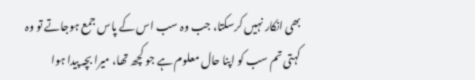بھی انکار نہیں کرسکتا، جب وہ سب اس کے پاس جمع ہوجاتے تو وہ کہتی تم سب کو اپنا حال معلوم ہے جو کچھ تھا، میرا بچہ پیدا ہوا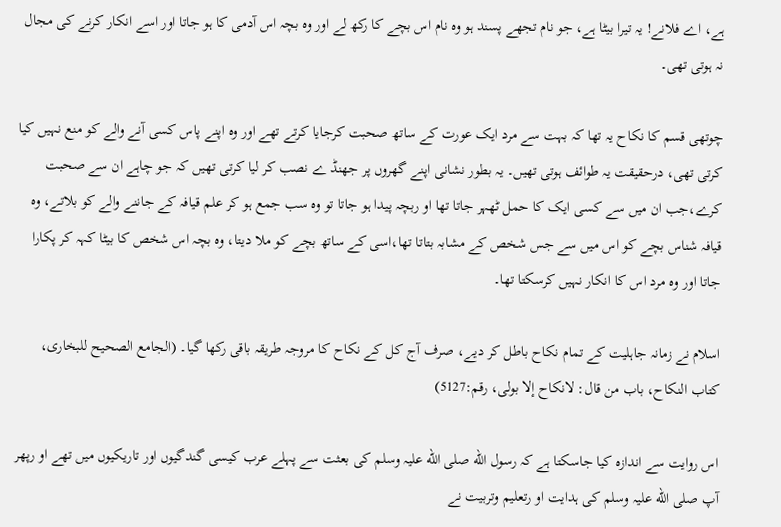ہے، اے فلانے! یہ تیرا بیٹا ہے، جو نام تجھے پسند ہو وہ نام اس بچے کا رکھ لے اور وہ بچہ اس آدمی کا ہو جاتا اور اسے انکار کرنے کی مجال نہ ہوتی تھی۔

چوتھی قسم کا نکاح یہ تھا کہ بہت سے مرد ایک عورت کے ساتھ صحبت کرجایا کرتے تھے اور وہ اپنے پاس کسی آنے والے کو منع نہیں کیا کرتی تھی، درحقیقت یہ طوائف ہوتی تھیں۔ یہ بطور نشانی اپنے گھروں پر جھنڈ ے نصب کر لیا کرتی تھیں کہ جو چاہے ان سے صحبت کرے،جب ان میں سے کسی ایک کا حمل ٹھہر جاتا تھا او ربچہ پیدا ہو جاتا تو وہ سب جمع ہو کر علم قیافہ کے جاننے والے کو بلاتے، وہ قیافہ شناس بچے کو اس میں سے جس شخص کے مشابہ بتاتا تھا،اسی کے ساتھ بچے کو ملا دیتا، وہ بچہ اس شخص کا بیٹا کہہ کر پکارا جاتا اور وہ مرد اس کا انکار نہیں کرسکتا تھا۔

اسلام نے زمانہ جاہلیت کے تمام نکاح باطل کر دیے، صرف آج کل کے نکاح کا مروجہ طریقہ باقی رکھا گیا۔ (الجامع الصحیح للبخاری، کتاب النکاح، باب من قال: لانکاح إلا بولی، رقم:5127)

اس روایت سے اندازہ کیا جاسکتا ہے کہ رسول الله صلی الله علیہ وسلم کی بعثت سے پہلے عرب کیسی گندگیوں اور تاریکیوں میں تھے او رپھر آپ صلی الله علیہ وسلم کی ہدایت او رتعلیم وتربیت نے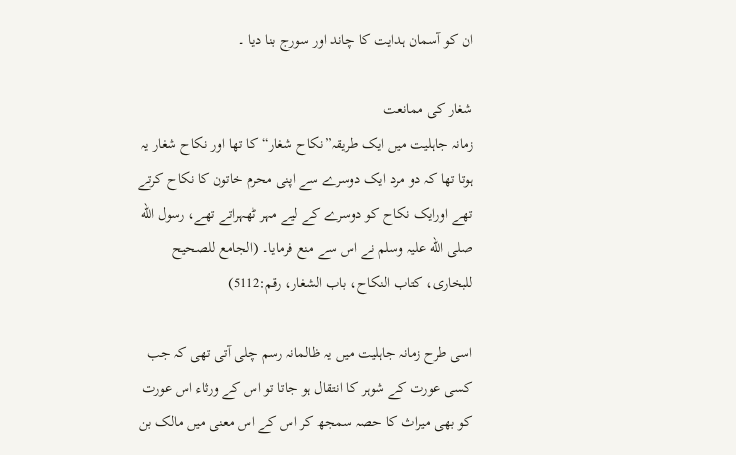ان کو آسمان ہدایت کا چاند اور سورج بنا دیا ۔

شغار کی ممانعت
زمانہ جاہلیت میں ایک طریقہ”نکاح شغار“ کا تھا اور نکاح شغار یہ ہوتا تھا کہ دو مرد ایک دوسرے سے اپنی محرم خاتون کا نکاح کرتے تھے اورایک نکاح کو دوسرے کے لیے مہر ٹھہراتے تھے، رسول الله صلی الله علیہ وسلم نے اس سے منع فرمایا۔ (الجامع للصحیح للبخاری، کتاب النکاح، باب الشغار، رقم:5112)

اسی طرح زمانہ جاہلیت میں یہ ظالمانہ رسم چلی آتی تھی کہ جب کسی عورت کے شوہر کا انتقال ہو جاتا تو اس کے ورثاء اس عورت کو بھی میراث کا حصہ سمجھ کر اس کے اس معنی میں مالک بن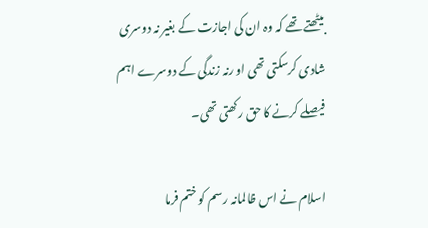بیٹھتے تھے کہ وہ ان کی اجازت کے بغیر نہ دوسری شادی کرسکتی تھی او رنہ زندگی کے دوسرے اہم فیصلے کرنے کا حق رکھتی تھی۔

اسلام نے اس ظالمانہ رسم کو ختم فرما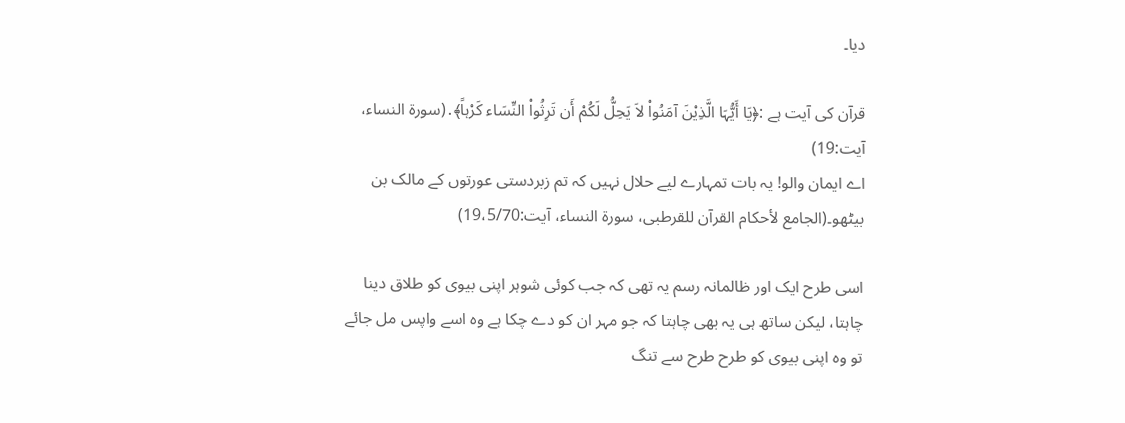دیا۔

قرآن کی آیت ہے :﴿یَا أَیُّہَا الَّذِیْنَ آمَنُواْ لاَ یَحِلُّ لَکُمْ أَن تَرِثُواْ النِّسَاء کَرْہاً﴾․(سورة النساء، آیت:19)
اے ایمان والو! یہ بات تمہارے لیے حلال نہیں کہ تم زبردستی عورتوں کے مالک بن بیٹھو۔(الجامع لأحکام القرآن للقرطبی، سورة النساء، آیت:19،5/70)

اسی طرح ایک اور ظالمانہ رسم یہ تھی کہ جب کوئی شوہر اپنی بیوی کو طلاق دینا چاہتا، لیکن ساتھ ہی یہ بھی چاہتا کہ جو مہر ان کو دے چکا ہے وہ اسے واپس مل جائے تو وہ اپنی بیوی کو طرح طرح سے تنگ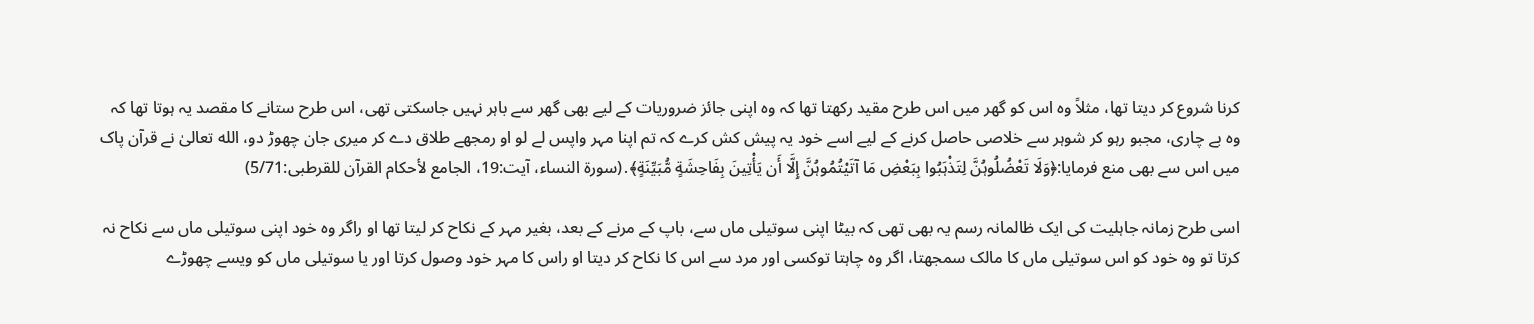کرنا شروع کر دیتا تھا، مثلاً وہ اس کو گھر میں اس طرح مقید رکھتا تھا کہ وہ اپنی جائز ضروریات کے لیے بھی گھر سے باہر نہیں جاسکتی تھی، اس طرح ستانے کا مقصد یہ ہوتا تھا کہ وہ بے چاری، مجبو رہو کر شوہر سے خلاصی حاصل کرنے کے لیے اسے خود یہ پیش کش کرے کہ تم اپنا مہر واپس لے لو او رمجھے طلاق دے کر میری جان چھوڑ دو، الله تعالیٰ نے قرآن پاک میں اس سے بھی منع فرمایا:﴿وَلَا تَعْضُلُوہُنَّ لِتَذْہَبُوا بِبَعْضِ مَا آتَیْتُمُوہُنَّ إِلَّا أَن یَأْتِینَ بِفَاحِشَةٍ مُّبَیِّنَةٍ﴾․(سورة النساء، آیت:19، الجامع لأحکام القرآن للقرطبی:5/71)

اسی طرح زمانہ جاہلیت کی ایک ظالمانہ رسم یہ بھی تھی کہ بیٹا اپنی سوتیلی ماں سے، باپ کے مرنے کے بعد، بغیر مہر کے نکاح کر لیتا تھا او راگر وہ خود اپنی سوتیلی ماں سے نکاح نہ کرتا تو وہ خود کو اس سوتیلی ماں کا مالک سمجھتا، اگر وہ چاہتا توکسی اور مرد سے اس کا نکاح کر دیتا او راس کا مہر خود وصول کرتا اور یا سوتیلی ماں کو ویسے چھوڑے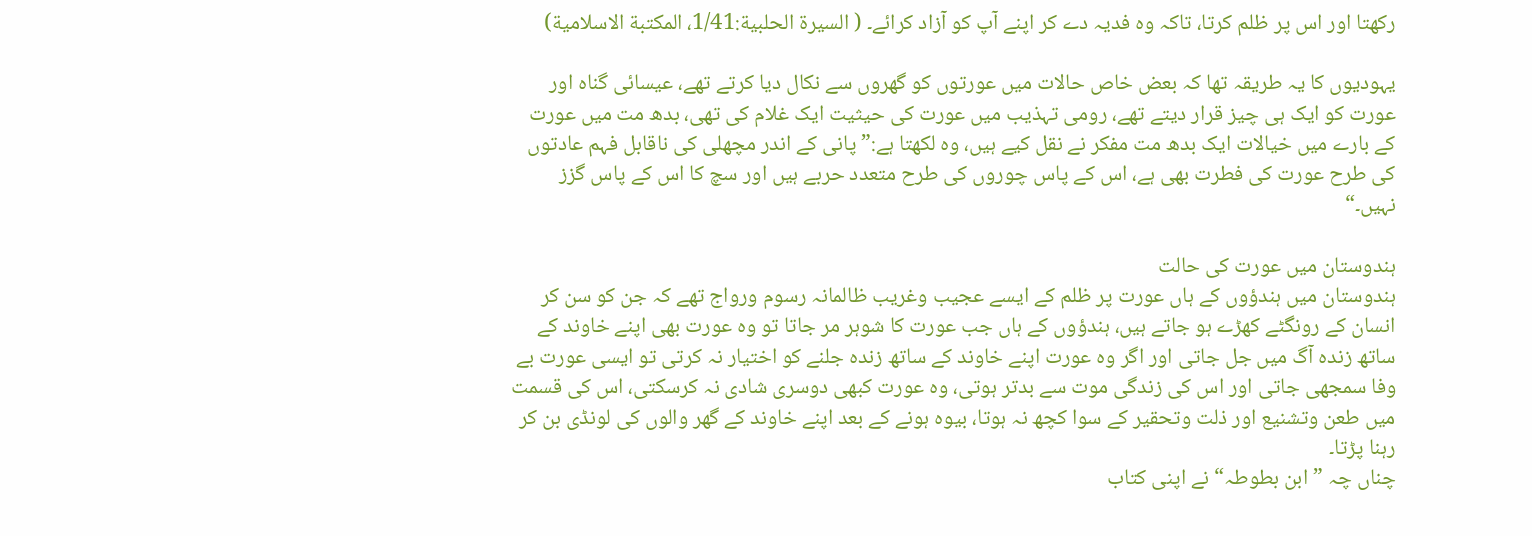رکھتا اور اس پر ظلم کرتا، تاکہ وہ فدیہ دے کر اپنے آپ کو آزاد کرائے۔ ( السیرة الحلبیة:1/41، المکتبة الاسلامیة)

یہودیوں کا یہ طریقہ تھا کہ بعض خاص حالات میں عورتوں کو گھروں سے نکال دیا کرتے تھے، عیسائی گناہ اور عورت کو ایک ہی چیز قرار دیتے تھے، رومی تہذیب میں عورت کی حیثیت ایک غلام کی تھی، بدھ مت میں عورت کے بارے میں خیالات ایک بدھ مت مفکر نے نقل کیے ہیں، وہ لکھتا ہے:” پانی کے اندر مچھلی کی ناقابل فہم عادتوں کی طرح عورت کی فطرت بھی ہے، اس کے پاس چوروں کی طرح متعدد حربے ہیں اور سچ کا اس کے پاس گزز نہیں۔“

ہندوستان میں عورت کی حالت
ہندوستان میں ہندؤوں کے ہاں عورت پر ظلم کے ایسے عجیب وغریب ظالمانہ رسوم ورواج تھے کہ جن کو سن کر انسان کے رونگٹے کھڑے ہو جاتے ہیں، ہندؤوں کے ہاں جب عورت کا شوہر مر جاتا تو وہ عورت بھی اپنے خاوند کے ساتھ زندہ آگ میں جل جاتی اور اگر وہ عورت اپنے خاوند کے ساتھ زندہ جلنے کو اختیار نہ کرتی تو ایسی عورت بے وفا سمجھی جاتی اور اس کی زندگی موت سے بدتر ہوتی، وہ عورت کبھی دوسری شادی نہ کرسکتی، اس کی قسمت میں طعن وتشنیع اور ذلت وتحقیر کے سوا کچھ نہ ہوتا، بیوہ ہونے کے بعد اپنے خاوند کے گھر والوں کی لونڈی بن کر رہنا پڑتا۔
چناں چہ ”ابن بطوطہ“ نے اپنی کتاب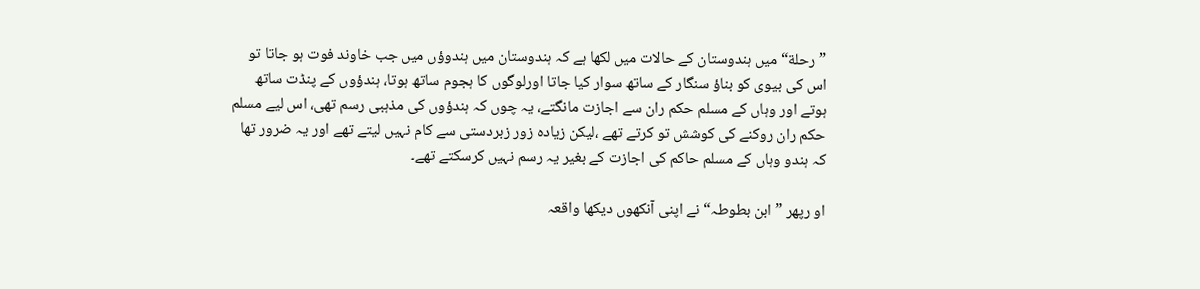”رحلة“ میں ہندوستان کے حالات میں لکھا ہے کہ ہندوستان میں ہندوؤں میں جب خاوند فوت ہو جاتا تو اس کی بیوی کو بناؤ سنگار کے ساتھ سوار کیا جاتا اورلوگوں کا ہجوم ساتھ ہوتا، ہندؤوں کے پنڈت ساتھ ہوتے اور وہاں کے مسلم حکم ران سے اجازت مانگتے، یہ چوں کہ ہندؤوں کی مذہبی رسم تھی، اس لیے مسلم حکم ران روکنے کی کوشش تو کرتے تھے ،لیکن زیادہ زور زبردستی سے کام نہیں لیتے تھے اور یہ ضرور تھا کہ ہندو وہاں کے مسلم حاکم کی اجازت کے بغیر یہ رسم نہیں کرسکتے تھے۔

او رپھر ”ابن بطوطہ“ نے اپنی آنکھوں دیکھا واقعہ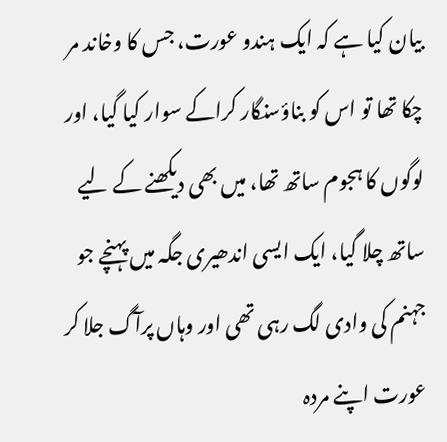بیان کیا ہے کہ ایک ہندو عورت، جس کا وخاند مر چکا تھا تو اس کو بناؤسنگار کراکے سوار کیا گیا، اور لوگوں کا ہجوم ساتھ تھا، میں بھی دیکھنے کے لیے ساتھ چلا گیا، ایک ایسی اندھیری جگہ میں پہنچے جو جہنم کی وادی لگ رہی تھی اور وہاں پرآگ جلا کر عورت اپنے مردہ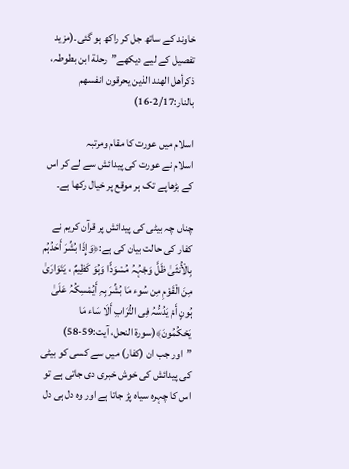خاوند کے ساتھ جل کر راکھ ہو گئی۔(مزید تفصیل کے لیے دیکھے”رحلة ابن بطوطہ، ذکرأھل الھند الذین یحرقون انفسھم بالنار:2/17-16)

اسلام میں عورت کا مقام ومرتبہ
اسلام نے عورت کی پیدائش سے لے کر اس کے بڑھاپے تک ہر موقع پر خیال رکھا ہے۔

چناں چہ بیٹی کی پیدائش پر قرآن کریم نے کفار کی حالت بیان کی ہے:﴿وَإِذَا بُشِّرَ أَحَدُہُم بِالْأُنثَیٰ ظَلَّ وَجْہُہُ مُسْوَدًّا وَہُوَ کَظِیمٌ ، یَتَوَارَیٰ مِنَ الْقَوْمِ مِن سُوء مَا بُشِّرَ بِہِ أَیُمْسِکُہُ عَلَیٰ ہُونٍ أَمْ یَدُسُّہُ فِی التُّرَابِ أَلَا سَاء مَا یَحْکُمُونَ﴾(سورة النحل، آیت:59-58)
”اور جب ان (کفار) میں سے کسی کو بیٹی کی پیدائش کی خوش خبری دی جاتی ہے تو اس کا چہرہ سیاہ پڑ جاتا ہے اور وہ دل ہی دل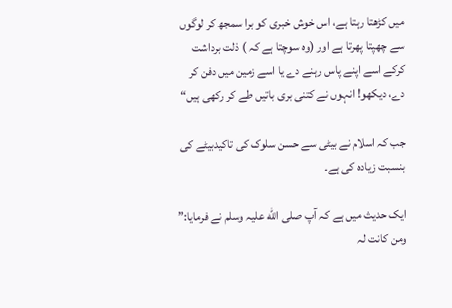میں کڑھتا رہتا ہے، اس خوش خبری کو برا سمجھ کر لوگوں سے چھپتا پھرتا ہے اور (وہ سوچتا ہے کہ ) ذلت برداشت کرکے اسے اپنے پاس رہنے دے یا اسے زمین میں دفن کر دے، دیکھو! انہوں نے کتنی بری باتیں طے کر رکھی ہیں“

جب کہ اسلام نے بیٹی سے حسن سلوک کی تاکیدبیٹے کی بنسبت زیادہ کی ہے۔

ایک حدیث میں ہے کہ آپ صلی الله علیہ وسلم نے فرمایا:” ومن کانت لہ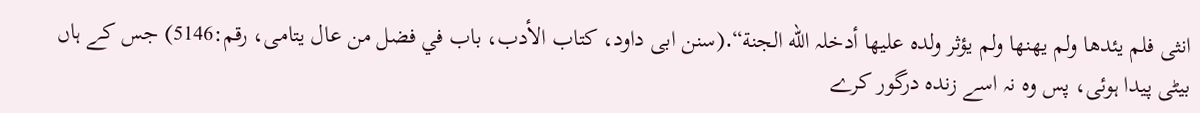انثی فلم یئدھا ولم یھنھا ولم یؤثر ولدہ علیھا أدخلہ الله الجنة“․(سنن ابی داود، کتاب الأدب، باب في فضل من عال یتامی، رقم:5146) جس کے ہاں بیٹی پیدا ہوئی، پس وہ نہ اسے زندہ درگور کرے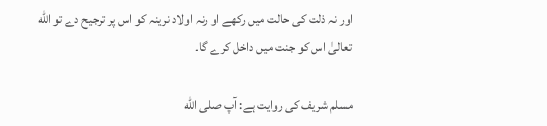اور نہ ذلت کی حالت میں رکھے او رنہ اولاد نرینہ کو اس پر ترجیح دے تو الله تعالیٰ اس کو جنت میں داخل کرے گا۔

مسلم شریف کی روایت ہے: آپ صلی الله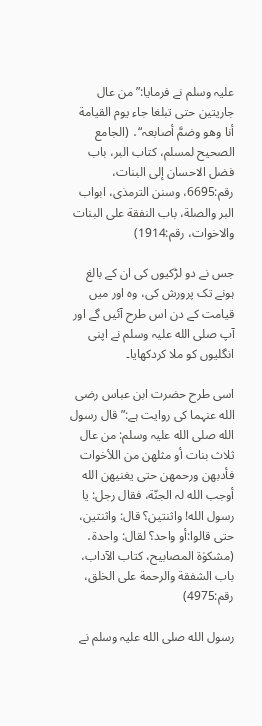علیہ وسلم نے فرمایا:”من عال جاریتین حتی تبلغا جاء یوم القیامة أنا وھو وضمَّ أصابعہ“․ (الجامع الصحیح لمسلم، کتاب البر، باب فضل الاحسان إلی البنات، رقم:6695، وسنن الترمذی، ابواب البر والصلة، باب النفقة علی البنات والاخوات، رقم:1914)

جس نے دو لڑکیوں کی ان کے بالغ ہونے تک پرورش کی، وہ اور میں قیامت کے دن اس طرح آئیں گے اور آپ صلی الله علیہ وسلم نے اپنی انگلیوں کو ملا کردکھایا۔

اسی طرح حضرت ابن عباس رضی الله عنہما کی روایت ہے:” قال رسول الله صلی الله علیہ وسلم: من عال ثلاث بنات أو مثلھن من اللأخوات فأدبھن ورحمھن حتی یغنیھن الله أوجب الله لہ الجنّة، فقال رجل: یا رسول الله! واثنتین؟ قال: واثنتین، حتی قالوا:أو واحد؟ لقال: واحدة․ (مشکوٰة المصابیح، کتاب الآداب، باب الشفقة والرحمة علی الخلق، رقم:4975)

رسول الله صلی الله علیہ وسلم نے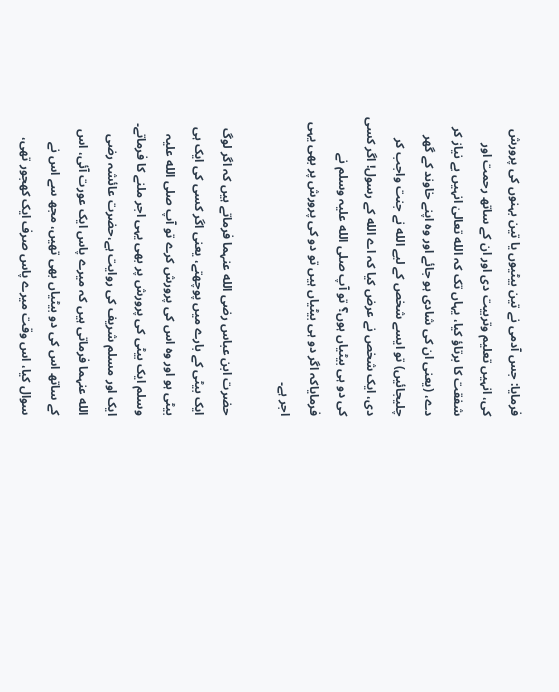فرمایا: جس آدمی نے تین بیٹیوں یا تین بہنوں کی پرورش کی، انہیں تعلیم وتربیت دی اور ان کے ساتھ رحمت اور شفقت کا برتاؤ کیا، یہاں تک کہ الله تعالیٰ انہیں بے نیاز کر دے، (یعنی ان کی شادی ہو جائے اور وہ اپنے خاوند کے گھر چلیجائیں) تو ایسے شخص کے لیے الله نے جنت واجب کر دی، ایک شخص نے عرض کیا کہ اے الله کے رسول! اگر کسی کی دو ہی بیٹیاں ہوں؟ تو آپ صلی الله علیہ وسلم نے فرمایاکہ اگر دو ہی بیٹیاں ہیں تو دو کی پرورش پر بھی یہی اجر ہے۔

حضرت ابن عباس رضی الله عنہما فرماتے ہیں کہ اگر لوگ ایک بیٹی کے بارے میں پوچھتے، یعنی اگر کسی کی ایک ہی بیٹی ہو اور وہ اس کی پرورش کرے تو آپ صلی الله علیہ وسلم ایک بیٹی کی پرورش پر بھی یہی اجر ملنے کا فرماتے۔
ایک اور مسلم شریف کی روایت ہے،حضرت عائشہ رضی الله عنہما فرماتی ہیں کہ میرے پاس ایک عورت آئی، اس کے ساتھ اس کی دو بیٹیاں بھی تھیں، مجھ سے اس نے سوال کیا، اس وقت میرے پاس صرف ایک کھجور تھی،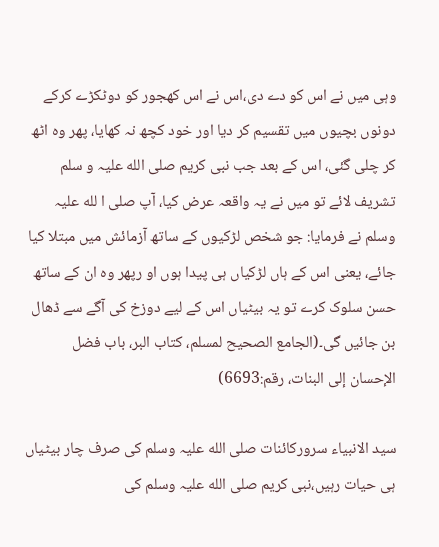وہی میں نے اس کو دے دی،اس نے اس کھجور کو دوٹکڑے کرکے دونوں بچیوں میں تقسیم کر دیا اور خود کچھ نہ کھایا، پھر وہ اٹھ کر چلی گئی، اس کے بعد جب نبی کریم صلی الله علیہ و سلم تشریف لائے تو میں نے یہ واقعہ عرض کیا، آپ صلی ا لله علیہ وسلم نے فرمایا: جو شخص لڑکیوں کے ساتھ آزمائش میں مبتلا کیا جائے، یعنی اس کے ہاں لڑکیاں ہی پیدا ہوں او رپھر وہ ان کے ساتھ حسن سلوک کرے تو یہ بیٹیاں اس کے لیے دوزخ کی آگے سے ڈھال بن جائیں گی۔(الجامع الصحیح لمسلم، کتاب البر، باب فضل الإحسان إلی البنات، رقم:6693)

سید الانبیاء سرورکائنات صلی الله علیہ وسلم کی صرف چار بیٹیاں ہی حیات رہیں،نبی کریم صلی الله علیہ وسلم کی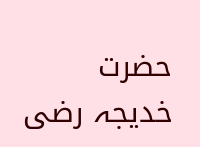حضرت خدیجہ رضی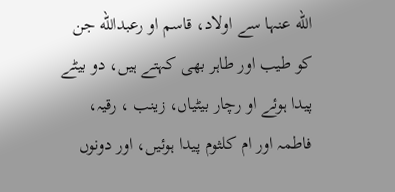الله عنہا سے اولاد، قاسم او رعبدالله جن کو طیب اور طاہر بھی کہتے ہیں، دو بیٹے پیدا ہوئے او رچار بیٹیاں، زینب ، رقیہ، فاطمہ اور ام کلثوم پیدا ہوئیں، اور دونوں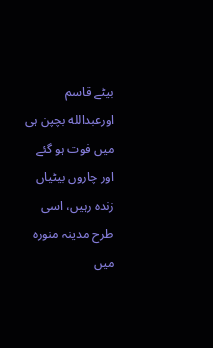بیٹے قاسم اورعبدالله بچپن ہی میں فوت ہو گئے اور چاروں بیٹیاں زندہ رہیں، اسی طرح مدینہ منورہ میں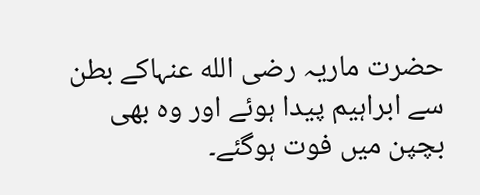حضرت ماریہ رضی الله عنہاکے بطن سے ابراہیم پیدا ہوئے اور وہ بھی بچپن میں فوت ہوگئے۔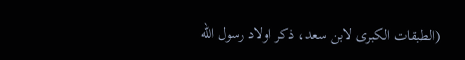(الطبقات الکبری لابن سعد، ذکر اولاد رسول الله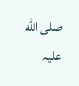صلی الله علیہ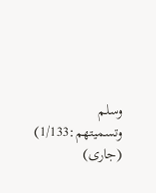وسلم وتسمیتھم:1/133) (جاری)